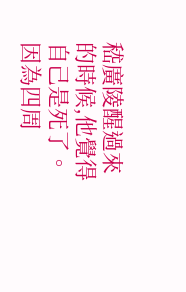嵇廣陵醒過來的時候,他覺得自己是死了。
因為四周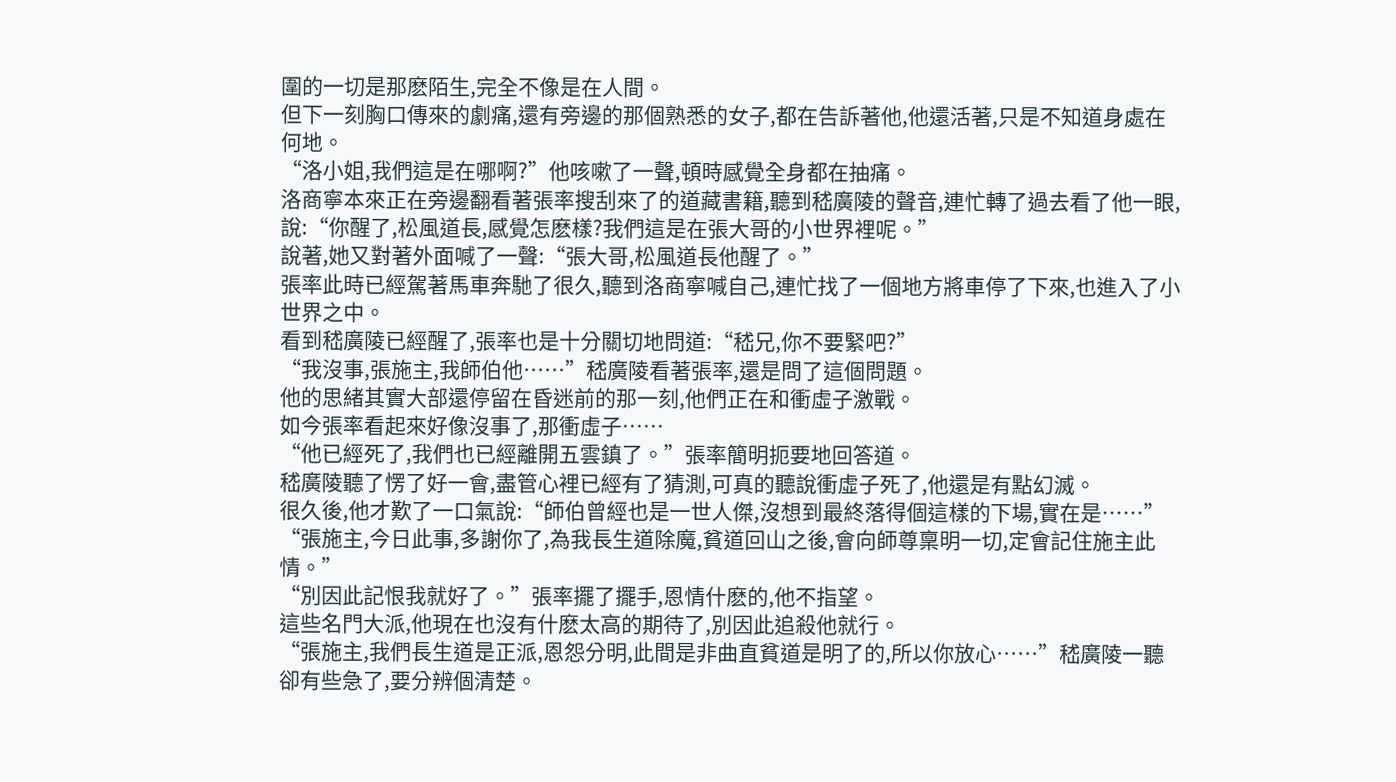圍的一切是那麽陌生,完全不像是在人間。
但下一刻胸口傳來的劇痛,還有旁邊的那個熟悉的女子,都在告訴著他,他還活著,只是不知道身處在何地。
“洛小姐,我們這是在哪啊?”他咳嗽了一聲,頓時感覺全身都在抽痛。
洛商寧本來正在旁邊翻看著張率搜刮來了的道藏書籍,聽到嵇廣陵的聲音,連忙轉了過去看了他一眼,說:“你醒了,松風道長,感覺怎麽樣?我們這是在張大哥的小世界裡呢。”
說著,她又對著外面喊了一聲:“張大哥,松風道長他醒了。”
張率此時已經駕著馬車奔馳了很久,聽到洛商寧喊自己,連忙找了一個地方將車停了下來,也進入了小世界之中。
看到嵇廣陵已經醒了,張率也是十分關切地問道:“嵇兄,你不要緊吧?”
“我沒事,張施主,我師伯他……”嵇廣陵看著張率,還是問了這個問題。
他的思緒其實大部還停留在昏迷前的那一刻,他們正在和衝虛子激戰。
如今張率看起來好像沒事了,那衝虛子……
“他已經死了,我們也已經離開五雲鎮了。”張率簡明扼要地回答道。
嵇廣陵聽了愣了好一會,盡管心裡已經有了猜測,可真的聽說衝虛子死了,他還是有點幻滅。
很久後,他才歎了一口氣說:“師伯曾經也是一世人傑,沒想到最終落得個這樣的下場,實在是……”
“張施主,今日此事,多謝你了,為我長生道除魔,貧道回山之後,會向師尊稟明一切,定會記住施主此情。”
“別因此記恨我就好了。”張率擺了擺手,恩情什麽的,他不指望。
這些名門大派,他現在也沒有什麽太高的期待了,別因此追殺他就行。
“張施主,我們長生道是正派,恩怨分明,此間是非曲直貧道是明了的,所以你放心……”嵇廣陵一聽卻有些急了,要分辨個清楚。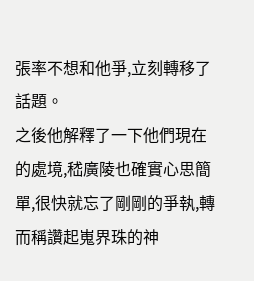張率不想和他爭,立刻轉移了話題。
之後他解釋了一下他們現在的處境,嵇廣陵也確實心思簡單,很快就忘了剛剛的爭執,轉而稱讚起嵬界珠的神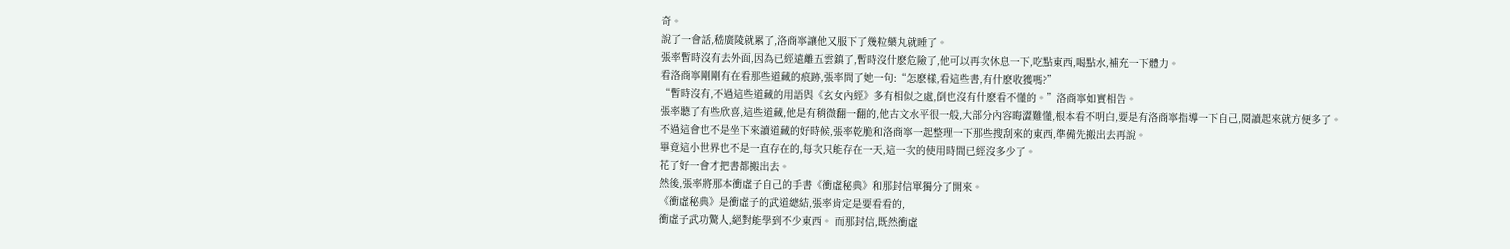奇。
說了一會話,嵇廣陵就累了,洛商寧讓他又服下了幾粒藥丸就睡了。
張率暫時沒有去外面,因為已經遠離五雲鎮了,暫時沒什麽危險了,他可以再次休息一下,吃點東西,喝點水,補充一下體力。
看洛商寧剛剛有在看那些道藏的痕跡,張率問了她一句:“怎麽樣,看這些書,有什麽收獲嗎?”
“暫時沒有,不過這些道藏的用語與《玄女內經》多有相似之處,倒也沒有什麽看不懂的。”洛商寧如實相告。
張率聽了有些欣喜,這些道藏,他是有稍微翻一翻的,他古文水平很一般,大部分內容晦澀難懂,根本看不明白,要是有洛商寧指導一下自己,閱讀起來就方便多了。
不過這會也不是坐下來讀道藏的好時候,張率乾脆和洛商寧一起整理一下那些搜刮來的東西,準備先搬出去再說。
畢竟這小世界也不是一直存在的,每次只能存在一天,這一次的使用時間已經沒多少了。
花了好一會才把書都搬出去。
然後,張率將那本衝虛子自己的手書《衝虛秘典》和那封信單獨分了開來。
《衝虛秘典》是衝虛子的武道總結,張率肯定是要看看的,
衝虛子武功驚人,絕對能學到不少東西。 而那封信,既然衝虛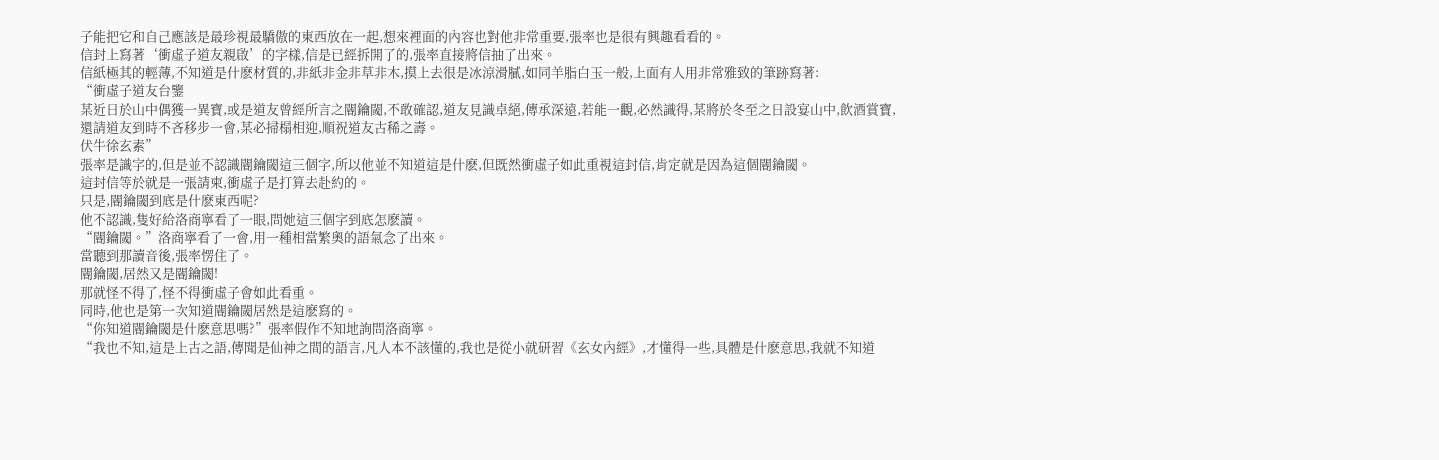子能把它和自己應該是最珍視最驕傲的東西放在一起,想來裡面的內容也對他非常重要,張率也是很有興趣看看的。
信封上寫著‘衝虛子道友親啟’的字樣,信是已經拆開了的,張率直接將信抽了出來。
信紙極其的輕薄,不知道是什麽材質的,非紙非金非草非木,摸上去很是冰涼滑膩,如同羊脂白玉一般,上面有人用非常雅致的筆跡寫著:
“衝虛子道友台鑒
某近日於山中偶獲一異寶,或是道友曾經所言之閽鑰閾,不敢確認,道友見識卓絕,傳承深遠,若能一觀,必然識得,某將於冬至之日設宴山中,飲酒賞寶,還請道友到時不吝移步一會,某必掃榻相迎,順祝道友古稀之壽。
伏牛徐玄素”
張率是識字的,但是並不認識閽鑰閾這三個字,所以他並不知道這是什麽,但既然衝虛子如此重視這封信,肯定就是因為這個閽鑰閾。
這封信等於就是一張請柬,衝虛子是打算去赴約的。
只是,閽鑰閾到底是什麽東西呢?
他不認識,隻好給洛商寧看了一眼,問她這三個字到底怎麽讀。
“閽鑰閾。”洛商寧看了一會,用一種相當繁奧的語氣念了出來。
當聽到那讀音後,張率愣住了。
閽鑰閾,居然又是閽鑰閾!
那就怪不得了,怪不得衝虛子會如此看重。
同時,他也是第一次知道閽鑰閾居然是這麽寫的。
“你知道閽鑰閾是什麽意思嗎?”張率假作不知地詢問洛商寧。
“我也不知,這是上古之語,傳聞是仙神之間的語言,凡人本不該懂的,我也是從小就研習《玄女內經》,才懂得一些,具體是什麽意思,我就不知道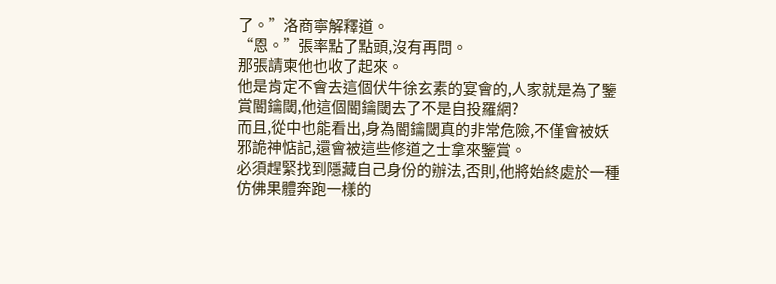了。”洛商寧解釋道。
“恩。”張率點了點頭,沒有再問。
那張請柬他也收了起來。
他是肯定不會去這個伏牛徐玄素的宴會的,人家就是為了鑒賞閽鑰閾,他這個閽鑰閾去了不是自投羅網?
而且,從中也能看出,身為閽鑰閾真的非常危險,不僅會被妖邪詭神惦記,還會被這些修道之士拿來鑒賞。
必須趕緊找到隱藏自己身份的辦法,否則,他將始終處於一種仿佛果體奔跑一樣的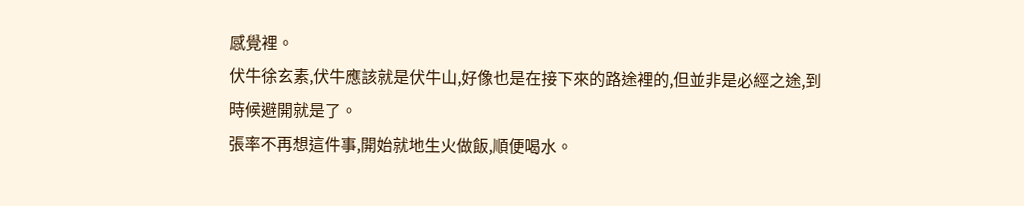感覺裡。
伏牛徐玄素,伏牛應該就是伏牛山,好像也是在接下來的路途裡的,但並非是必經之途,到時候避開就是了。
張率不再想這件事,開始就地生火做飯,順便喝水。